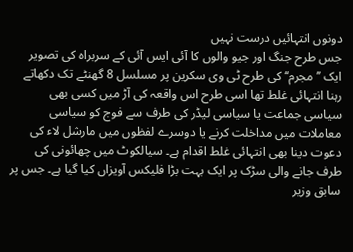دونوں انتہائیں درست نہیں
جس طرح جنگ اور جیو والوں کا آئی ایس آئی کے سربراہ کی تصویر ایک ’’مجرم‘‘ کی طرح ٹی وی سکرین پر مسلسل 8 گھنٹے تک دکھاتے رہنا انتہائی غلط تھا اسی طرح اس واقعہ کی آڑ میں کسی بھی سیاسی جماعت یا سیاسی لیڈر کی طرف سے فوج کو سیاسی معاملات میں مداخلت کرنے یا دوسرے لفظوں میں مارشل لاء کی دعوت دینا بھی انتہائی غلط اقدام ہے۔ سیالکوٹ میں چھائونی کی طرف جانے والی سڑک پر ایک بہت بڑا فلیکس آویزاں کیا گیا ہے۔ جس پر سابق وزیر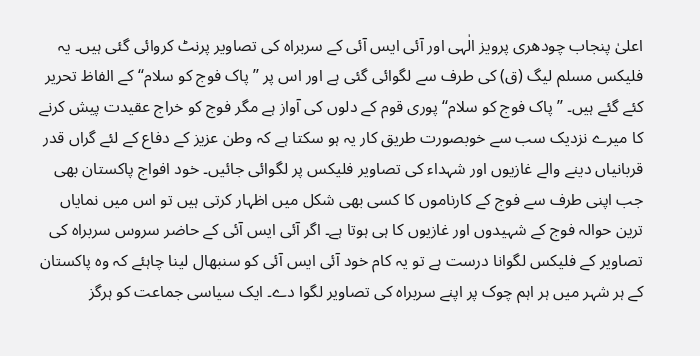اعلیٰ پنجاب چودھری پرویز الٰہی اور آئی ایس آئی کے سربراہ کی تصاویر پرنٹ کروائی گئی ہیں۔ یہ فلیکس مسلم لیگ (ق) کی طرف سے لگوائی گئی ہے اور اس پر ’’پاک فوج کو سلام‘‘ کے الفاظ تحریر کئے گئے ہیں۔ ’’پاک فوج کو سلام‘‘ پوری قوم کے دلوں کی آواز ہے مگر فوج کو خراج عقیدت پیش کرنے کا میرے نزدیک سب سے خوبصورت طریق کار یہ ہو سکتا ہے کہ وطن عزیز کے دفاع کے لئے گراں قدر قربانیاں دینے والے غازیوں اور شہداء کی تصاویر فلیکس پر لگوائی جائیں۔ خود افواج پاکستان بھی جب اپنی طرف سے فوج کے کارناموں کا کسی بھی شکل میں اظہار کرتی ہیں تو اس میں نمایاں ترین حوالہ فوج کے شہیدوں اور غازیوں کا ہی ہوتا ہے۔ اگر آئی ایس آئی کے حاضر سروس سربراہ کی تصاویر کے فلیکس لگوانا درست ہے تو یہ کام خود آئی ایس آئی کو سنبھال لینا چاہئے کہ وہ پاکستان کے ہر شہر میں ہر اہم چوک پر اپنے سربراہ کی تصاویر لگوا دے۔ ایک سیاسی جماعت کو ہرگز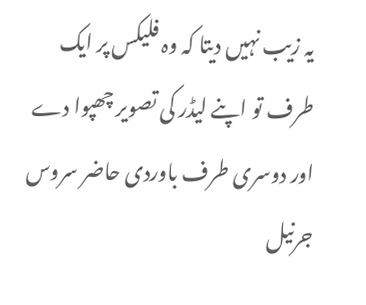یہ زیب نہیں دیتا کہ وہ فلیکس پر ایک طرف تو اپنے لیڈر کی تصویر چھپوا دے اور دوسری طرف باوردی حاضر سروس جرنیل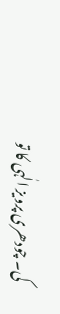کی۔ چودھری پرویز الٰہی کا تو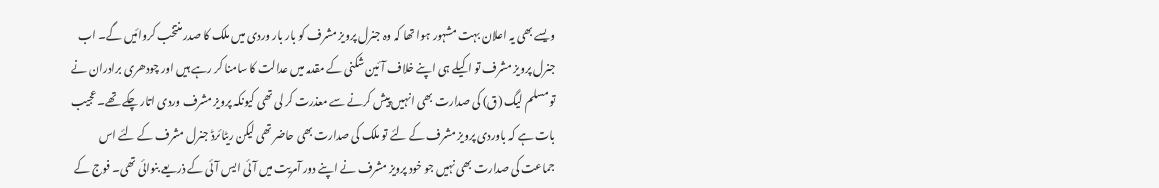ویسے بھی یہ اعلان بہت مشہور ہوا تھا کہ وہ جنرل پرویز مشرف کو بار بار وردی میں ملک کا صدر منتخب کروائیں گے۔ اب جنرل پرویز مشرف تو اکیلے ہی اپنے خلاف آئین شکنی کے مقدمہ میں عدالت کا سامنا کر رہے ہیں اور چودھری برادران نے تو مسلم لیگ (ق) کی صدارت بھی انہیں پیش کرنے سے معذرت کر لی تھی کیونکہ پرویز مشرف وردی اتار چکے تھے۔ عجیب بات ہے کہ باوردی پرویز مشرف کے لئے تو ملک کی صدارت بھی حاضر تھی لیکن ریٹائرڈ جنرل مشرف کے لئے اس جماعت کی صدارت بھی نہیں جو خود پرویز مشرف نے اپنے دور آمریت میں آئی ایس آئی کے ذریعے بنوائی تھی۔ فوج کے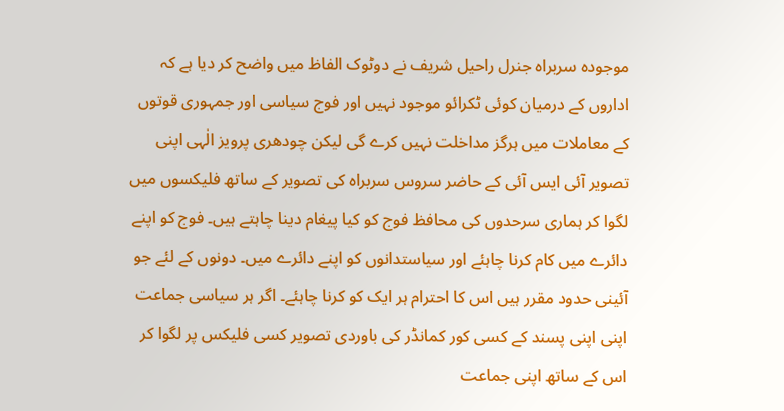موجودہ سربراہ جنرل راحیل شریف نے دوٹوک الفاظ میں واضح کر دیا ہے کہ اداروں کے درمیان کوئی ٹکرائو موجود نہیں اور فوج سیاسی اور جمہوری قوتوں کے معاملات میں ہرگز مداخلت نہیں کرے گی لیکن چودھری پرویز الٰہی اپنی تصویر آئی ایس آئی کے حاضر سروس سربراہ کی تصویر کے ساتھ فلیکسوں میں لگوا کر ہماری سرحدوں کی محافظ فوج کو کیا پیغام دینا چاہتے ہیں۔ فوج کو اپنے دائرے میں کام کرنا چاہئے اور سیاستدانوں کو اپنے دائرے میں۔ دونوں کے لئے جو آئینی حدود مقرر ہیں اس کا احترام ہر ایک کو کرنا چاہئے۔ اگر ہر سیاسی جماعت اپنی اپنی پسند کے کسی کور کمانڈر کی باوردی تصویر کسی فلیکس پر لگوا کر اس کے ساتھ اپنی جماعت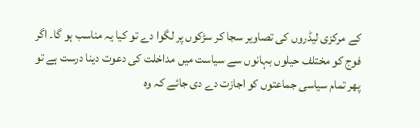کے مرکزی لیڈروں کی تصاویر سجا کر سڑکوں پر لگوا دے تو کیا یہ مناسب ہو گا۔ اگر فوج کو مختلف حیلوں بہانوں سے سیاست میں مداخلت کی دعوت دینا درست ہے تو پھر تمام سیاسی جماعتوں کو اجازت دے دی جائے کہ وہ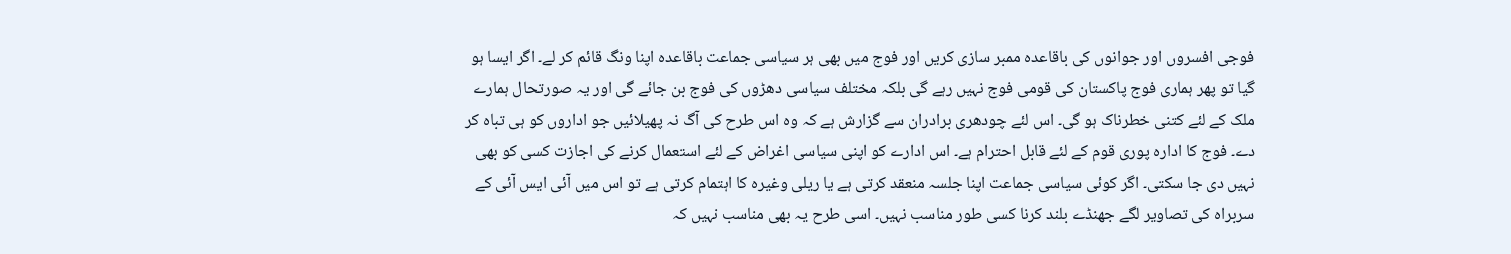فوجی افسروں اور جوانوں کی باقاعدہ ممبر سازی کریں اور فوج میں بھی ہر سیاسی جماعت باقاعدہ اپنا ونگ قائم کر لے۔ اگر ایسا ہو گیا تو پھر ہماری فوج پاکستان کی قومی فوج نہیں رہے گی بلکہ مختلف سیاسی دھڑوں کی فوج بن جائے گی اور یہ صورتحال ہمارے ملک کے لئے کتنی خطرناک ہو گی۔ اس لئے چودھری برادران سے گزارش ہے کہ وہ اس طرح کی آگ نہ پھیلائیں جو اداروں کو ہی تباہ کر دے۔ فوج کا ادارہ پوری قوم کے لئے قابل احترام ہے۔ اس ادارے کو اپنی سیاسی اغراض کے لئے استعمال کرنے کی اجازت کسی کو بھی نہیں دی جا سکتی۔ اگر کوئی سیاسی جماعت اپنا جلسہ منعقد کرتی ہے یا ریلی وغیرہ کا اہتمام کرتی ہے تو اس میں آئی ایس آئی کے سربراہ کی تصاویر لگے جھنڈے بلند کرنا کسی طور مناسب نہیں۔ اسی طرح یہ بھی مناسب نہیں کہ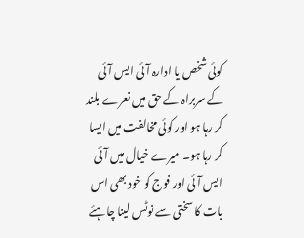کوئی شخص یا ادارہ آئی ایس آئی کے سربراہ کے حق میں نعرے بلند کر رہا ہو اور کوئی مخالفت میں ایسا کر رہا ہو۔ میرے خیال میں آئی ایس آئی اور فوج کو خود بھی اس بات کا سختی سے نوٹس لینا چاہئے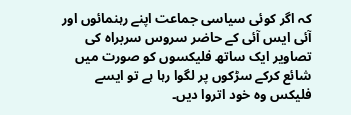کہ اگر کوئی سیاسی جماعت اپنے رہنمائوں اور آئی ایس آئی کے حاضر سروس سربراہ کی تصاویر ایک ساتھ فلیکسوں کو صورت میں شائع کرکے سڑکوں پر لگوا رہا ہے تو ایسے فلیکس وہ خود اتروا دیں۔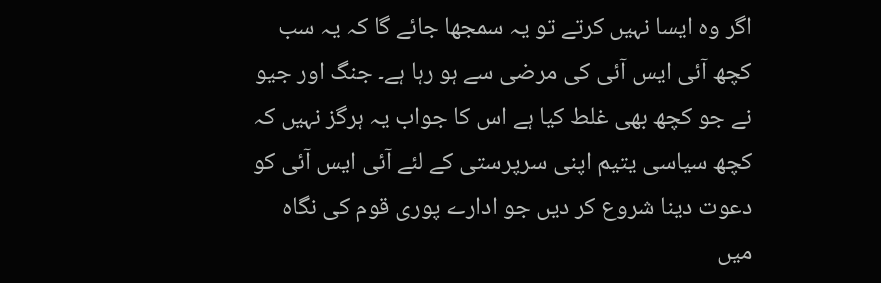اگر وہ ایسا نہیں کرتے تو یہ سمجھا جائے گا کہ یہ سب کچھ آئی ایس آئی کی مرضی سے ہو رہا ہے۔ جنگ اور جیو نے جو کچھ بھی غلط کیا ہے اس کا جواب یہ ہرگز نہیں کہ کچھ سیاسی یتیم اپنی سرپرستی کے لئے آئی ایس آئی کو دعوت دینا شروع کر دیں جو ادارے پوری قوم کی نگاہ میں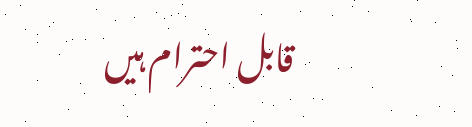قابل احترام ہیں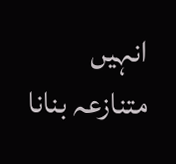انہیں متنازعہ بنانا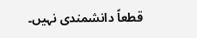قطعاً دانشمندی نہیں۔